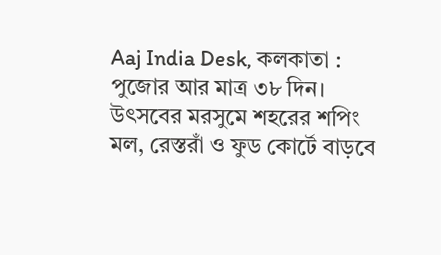Aaj India Desk, কলকাতা : পুজোর আর মাত্র ৩৮ দিন। উৎসবের মরসুমে শহরের শপিং মল, রেস্তরাঁ ও ফুড কোর্টে বাড়বে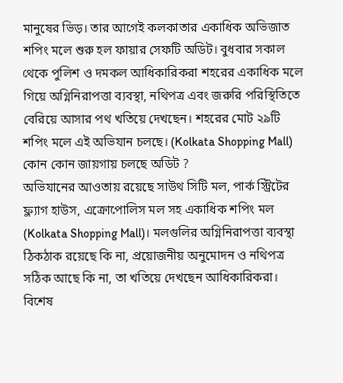মানুষের ভিড়। তার আগেই কলকাতার একাধিক অভিজাত শপিং মলে শুরু হল ফায়ার সেফটি অডিট। বুধবার সকাল থেকে পুলিশ ও দমকল আধিকারিকরা শহরের একাধিক মলে গিয়ে অগ্নিনিরাপত্তা ব্যবস্থা, নথিপত্র এবং জরুরি পরিস্থিতিতে বেরিয়ে আসার পথ খতিয়ে দেখছেন। শহরের মোট ২৯টি শপিং মলে এই অভিযান চলছে। (Kolkata Shopping Mall)
কোন কোন জায়গায় চলছে অডিট ?
অভিযানের আওতায় রয়েছে সাউথ সিটি মল, পার্ক স্ট্রিটের ফ্ল্যাগ হাউস, এক্রোপোলিস মল সহ একাধিক শপিং মল (Kolkata Shopping Mall)। মলগুলির অগ্নিনিরাপত্তা ব্যবস্থা ঠিকঠাক রয়েছে কি না, প্রয়োজনীয় অনুমোদন ও নথিপত্র সঠিক আছে কি না, তা খতিয়ে দেখছেন আধিকারিকরা। বিশেষ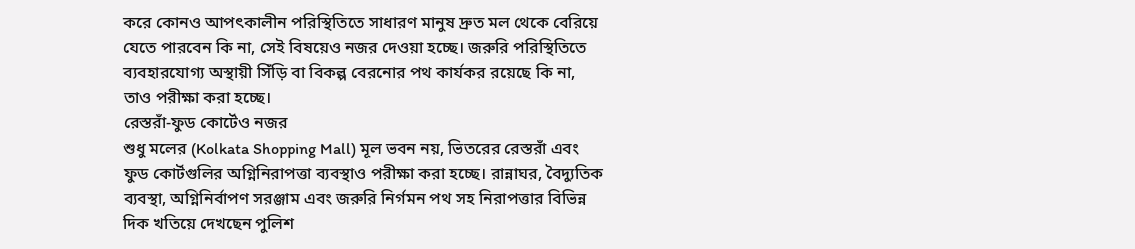করে কোনও আপৎকালীন পরিস্থিতিতে সাধারণ মানুষ দ্রুত মল থেকে বেরিয়ে যেতে পারবেন কি না, সেই বিষয়েও নজর দেওয়া হচ্ছে। জরুরি পরিস্থিতিতে ব্যবহারযোগ্য অস্থায়ী সিঁড়ি বা বিকল্প বেরনোর পথ কার্যকর রয়েছে কি না, তাও পরীক্ষা করা হচ্ছে।
রেস্তরাঁ-ফুড কোর্টেও নজর
শুধু মলের (Kolkata Shopping Mall) মূল ভবন নয়, ভিতরের রেস্তরাঁ এবং ফুড কোর্টগুলির অগ্নিনিরাপত্তা ব্যবস্থাও পরীক্ষা করা হচ্ছে। রান্নাঘর, বৈদ্যুতিক ব্যবস্থা, অগ্নিনির্বাপণ সরঞ্জাম এবং জরুরি নির্গমন পথ সহ নিরাপত্তার বিভিন্ন দিক খতিয়ে দেখছেন পুলিশ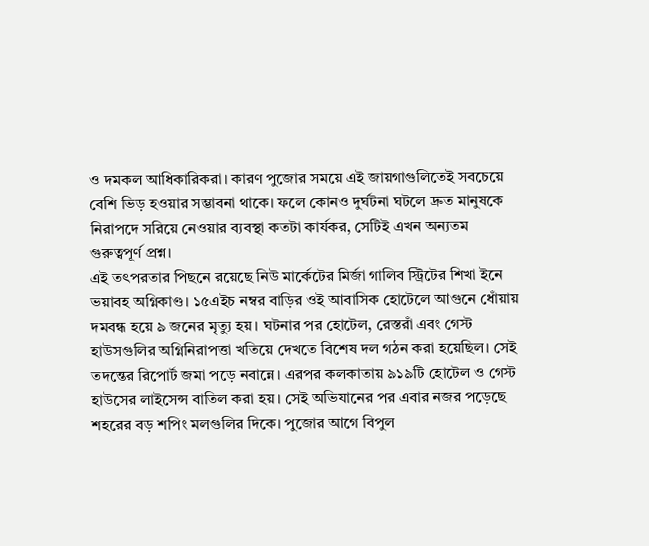ও দমকল আধিকারিকরা। কারণ পুজোর সময়ে এই জায়গাগুলিতেই সবচেয়ে বেশি ভিড় হওয়ার সম্ভাবনা থাকে। ফলে কোনও দুর্ঘটনা ঘটলে দ্রুত মানুষকে নিরাপদে সরিয়ে নেওয়ার ব্যবস্থা কতটা কার্যকর, সেটিই এখন অন্যতম গুরুত্বপূর্ণ প্রশ্ন।
এই তৎপরতার পিছনে রয়েছে নিউ মার্কেটের মির্জা গালিব স্ট্রিটের শিখা ইনে ভয়াবহ অগ্নিকাণ্ড। ১৫এইচ নম্বর বাড়ির ওই আবাসিক হোটেলে আগুনে ধোঁয়ায় দমবন্ধ হয়ে ৯ জনের মৃত্যু হয়। ঘটনার পর হোটেল, রেস্তরাঁ এবং গেস্ট হাউসগুলির অগ্নিনিরাপত্তা খতিয়ে দেখতে বিশেষ দল গঠন করা হয়েছিল। সেই তদন্তের রিপোর্ট জমা পড়ে নবান্নে। এরপর কলকাতায় ৯১৯টি হোটেল ও গেস্ট হাউসের লাইসেন্স বাতিল করা হয়। সেই অভিযানের পর এবার নজর পড়েছে শহরের বড় শপিং মলগুলির দিকে। পুজোর আগে বিপুল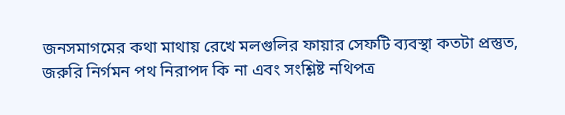জনসমাগমের কথা মাথায় রেখে মলগুলির ফায়ার সেফটি ব্যবস্থা কতটা প্রস্তুত, জরুরি নির্গমন পথ নিরাপদ কি না এবং সংশ্লিষ্ট নথিপত্র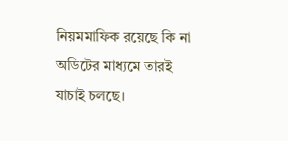নিয়মমাফিক রয়েছে কি না অডিটের মাধ্যমে তারই যাচাই চলছে।